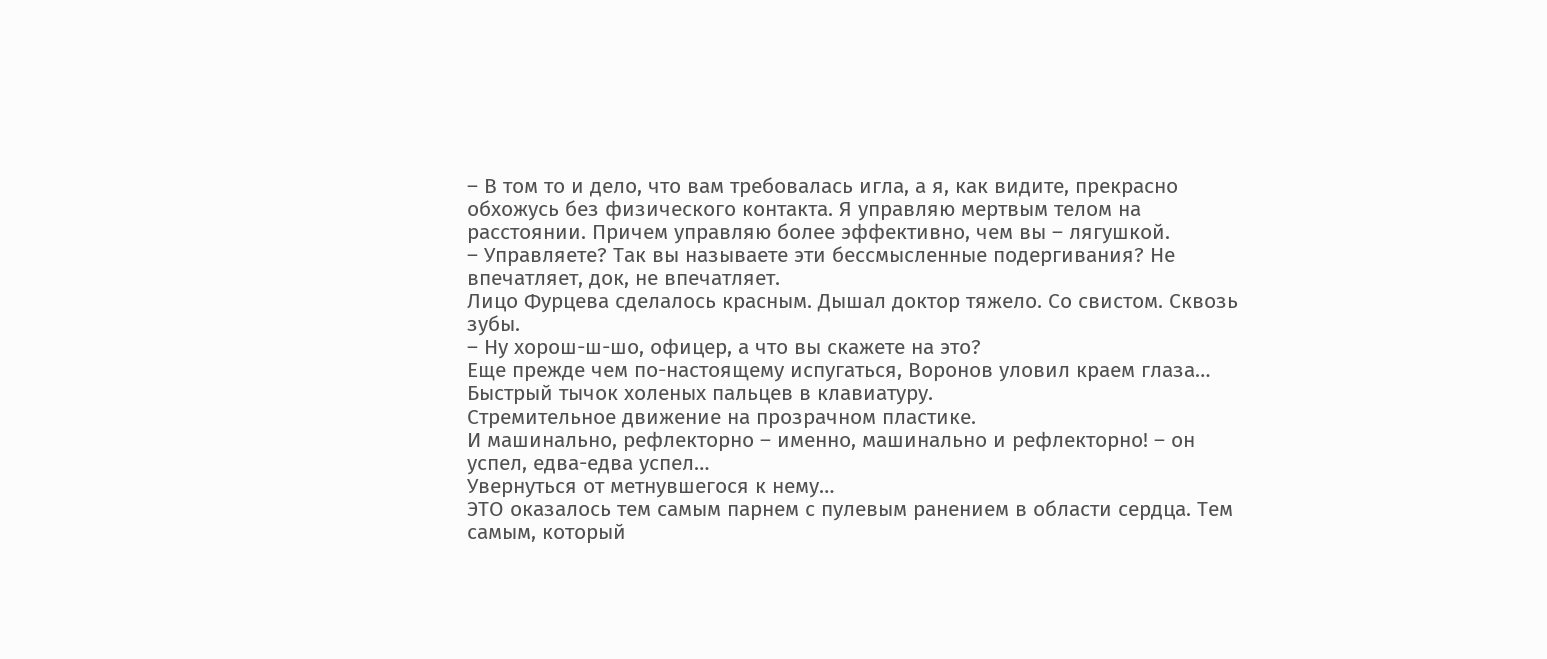– В том то и дело, что вам требовалась игла, а я, как видите, прекрасно обхожусь без физического контакта. Я управляю мертвым телом на расстоянии. Причем управляю более эффективно, чем вы – лягушкой.
– Управляете? Так вы называете эти бессмысленные подергивания? Не впечатляет, док, не впечатляет.
Лицо Фурцева сделалось красным. Дышал доктор тяжело. Со свистом. Сквозь зубы.
– Ну хорош-ш-шо, офицер, а что вы скажете на это?
Еще прежде чем по-настоящему испугаться, Воронов уловил краем глаза…
Быстрый тычок холеных пальцев в клавиатуру.
Стремительное движение на прозрачном пластике.
И машинально, рефлекторно – именно, машинально и рефлекторно! – он успел, едва-едва успел…
Увернуться от метнувшегося к нему…
ЭТО оказалось тем самым парнем с пулевым ранением в области сердца. Тем самым, который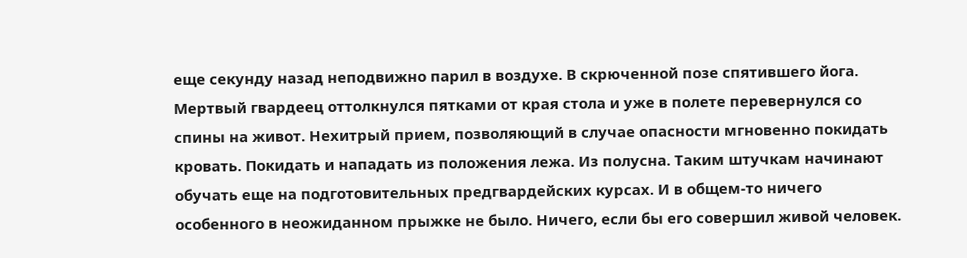еще секунду назад неподвижно парил в воздухе. В скрюченной позе спятившего йога.
Мертвый гвардеец оттолкнулся пятками от края стола и уже в полете перевернулся со спины на живот. Нехитрый прием, позволяющий в случае опасности мгновенно покидать кровать. Покидать и нападать из положения лежа. Из полусна. Таким штучкам начинают обучать еще на подготовительных предгвардейских курсах. И в общем-то ничего особенного в неожиданном прыжке не было. Ничего, если бы его совершил живой человек.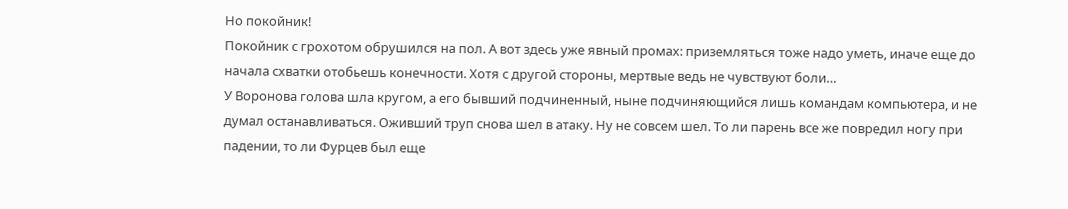Но покойник!
Покойник с грохотом обрушился на пол. А вот здесь уже явный промах: приземляться тоже надо уметь, иначе еще до начала схватки отобьешь конечности. Хотя с другой стороны, мертвые ведь не чувствуют боли…
У Воронова голова шла кругом, а его бывший подчиненный, ныне подчиняющийся лишь командам компьютера, и не думал останавливаться. Оживший труп снова шел в атаку. Ну не совсем шел. То ли парень все же повредил ногу при падении, то ли Фурцев был еще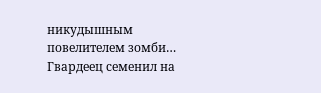никудышным повелителем зомби… Гвардеец семенил на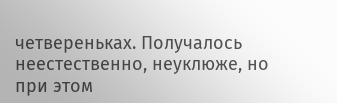четвереньках. Получалось неестественно, неуклюже, но при этом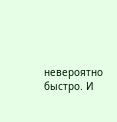невероятно быстро. И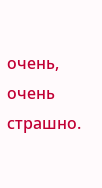очень, очень страшно.